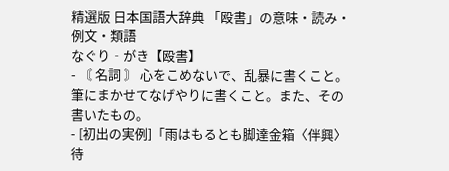精選版 日本国語大辞典 「殴書」の意味・読み・例文・類語
なぐり‐がき【殴書】
- 〘 名詞 〙 心をこめないで、乱暴に書くこと。筆にまかせてなげやりに書くこと。また、その書いたもの。
- [初出の実例]「雨はもるとも脚達金箱〈伴興〉 待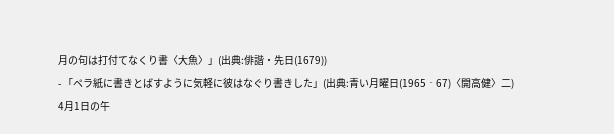月の句は打付てなくり書〈大魚〉」(出典:俳諧・先日(1679))
- 「ペラ紙に書きとばすように気軽に彼はなぐり書きした」(出典:青い月曜日(1965‐67)〈開高健〉二)
4月1日の午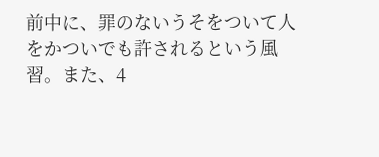前中に、罪のないうそをついて人をかついでも許されるという風習。また、4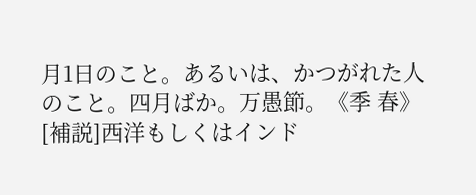月1日のこと。あるいは、かつがれた人のこと。四月ばか。万愚節。《季 春》[補説]西洋もしくはインド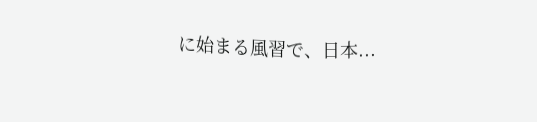に始まる風習で、日本...